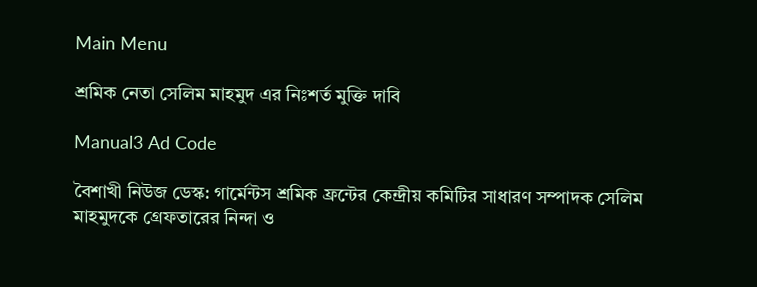Main Menu

শ্রমিক নেতা সেলিম মাহমুদ এর নিঃশর্ত মুক্তি দাবি

Manual3 Ad Code

বৈশাখী নিউজ ডেস্ক: গার্মেন্টস শ্রমিক ফ্রন্টের কেন্দ্রীয় কমিটির সাধারণ সম্পাদক সেলিম মাহমুদকে গ্রেফতারের নিন্দা ও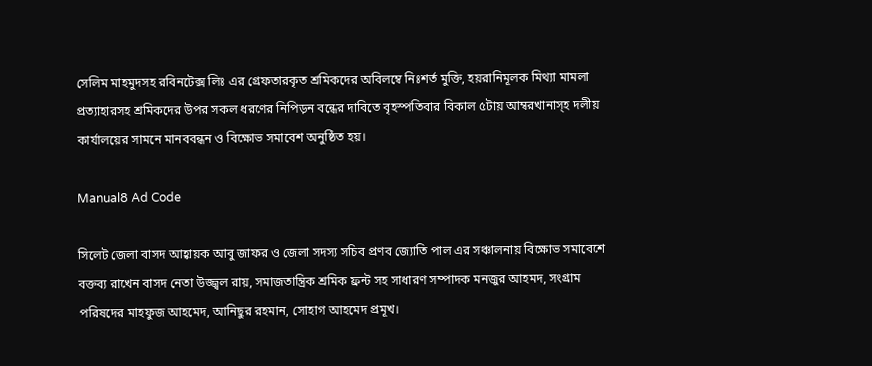সেলিম মাহমুদসহ রবিনটেক্স লিঃ এর গ্রেফতারকৃত শ্রমিকদের অবিলম্বে নিঃশর্ত মুক্তি, হয়রানিমূলক মিথ্যা মামলা প্রত্যাহারসহ শ্রমিকদের উপর সকল ধরণের নিপিড়ন বন্ধের দাবিতে বৃহস্পতিবার বিকাল ৫টায় আম্বরখানাস্হ দলীয় কার্যালয়ের সামনে মানববন্ধন ও বিক্ষোভ সমাবেশ অনুষ্ঠিত হয়।

Manual8 Ad Code

সিলেট জেলা বাসদ আহ্বায়ক আবু জাফর ও জেলা সদস্য সচিব প্রণব জ্যোতি পাল এর সঞ্চালনায় বিক্ষোভ সমাবেশে বক্তব্য রাখেন বাসদ নেতা উজ্জ্বল রায়, সমাজতান্ত্রিক শ্রমিক ফ্রন্ট সহ সাধারণ সম্পাদক মনজুর আহমদ, সংগ্রাম পরিষদের মাহফুজ আহমেদ, আনিছুর রহমান, সোহাগ আহমেদ প্রমূখ।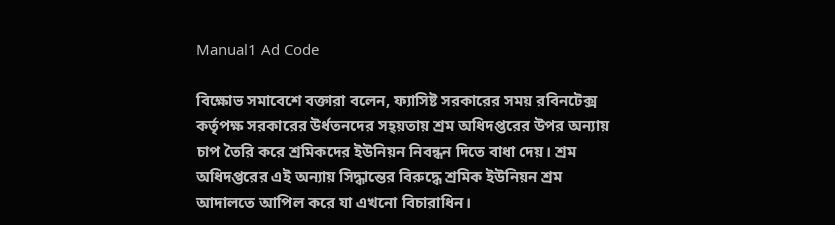Manual1 Ad Code

বিক্ষোভ সমাবেশে বক্তারা বলেন, ফ্যাসিষ্ট সরকারের সময় রবিনটেক্স কর্তৃপক্ষ সরকারের উর্ধতনদের সহ্য়তায় শ্রম অধিদপ্তরের উপর অন্যায় চাপ তৈরি করে শ্রমিকদের ইউনিয়ন নিবন্ধন দিতে বাধা দেয়। শ্রম অধিদপ্তরের এই অন্যায় সিদ্ধান্তের বিরুদ্ধে শ্রমিক ইউনিয়ন শ্রম আদালতে আপিল করে যা এখনো বিচারাধিন।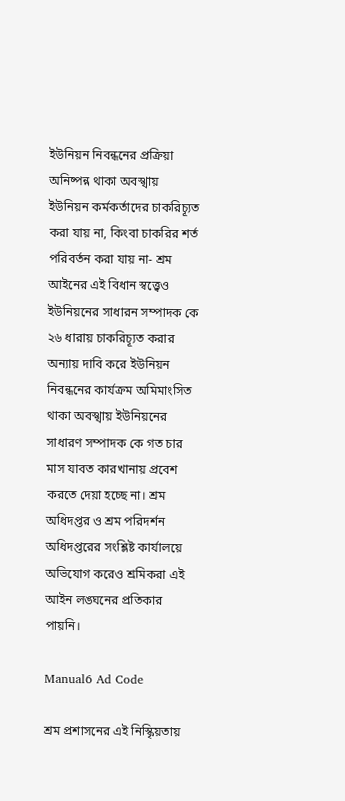ইউনিয়ন নিবন্ধনের প্রক্রিয়া অনিষ্পন্ন থাকা অবস্খায় ইউনিয়ন কর্মকর্তাদের চাকরিচ্যূত করা যায় না, কিংবা চাকরির শর্ত পরিবর্তন করা যায় না- শ্রম আইনের এই বিধান স্বত্ত্বেও ইউনিয়নের সাধারন সম্পাদক কে ২৬ ধারায় চাকরিচ্যূত করার অন্যায় দাবি করে ইউনিয়ন নিবন্ধনের কার্যক্রম অমিমাংসিত থাকা অবস্খায় ইউনিয়নের সাধারণ সম্পাদক কে গত চার মাস যাবত কারখানায় প্রবেশ করতে দেয়া হচ্ছে না। শ্রম অধিদপ্তর ও শ্রম পরিদর্শন অধিদপ্তরের সংশ্লিষ্ট কার্যালয়ে অভিযোগ করেও শ্রমিকরা এই আইন লঙ্ঘনের প্রতিকার পায়নি।

Manual6 Ad Code

শ্রম প্রশাসনের এই নিস্কিৃয়তায়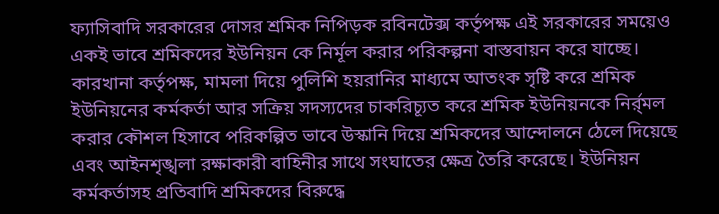ফ্যাসিবাদি সরকারের দোসর শ্রমিক নিপিড়ক রবিনটেক্স কর্তৃপক্ষ এই সরকারের সময়েও একই ভাবে শ্রমিকদের ইউনিয়ন কে নির্মূল করার পরিকল্পনা বাস্তবায়ন করে যাচ্ছে। কারখানা কর্তৃপক্ষ, মামলা দিয়ে পুলিশি হয়রানির মাধ্যমে আতংক সৃষ্টি করে শ্রমিক ইউনিয়নের কর্মকর্তা আর সক্রিয় সদস্যদের চাকরিচ্যূত করে শ্রমিক ইউনিয়নকে নির্র্মল করার কৌশল হিসাবে পরিকল্পিত ভাবে উস্কানি দিয়ে শ্রমিকদের আন্দোলনে ঠেলে দিয়েছে এবং আইনশৃঙ্খলা রক্ষাকারী বাহিনীর সাথে সংঘাতের ক্ষেত্র তৈরি করেছে। ইউনিয়ন কর্মকর্তাসহ প্রতিবাদি শ্রমিকদের বিরুদ্ধে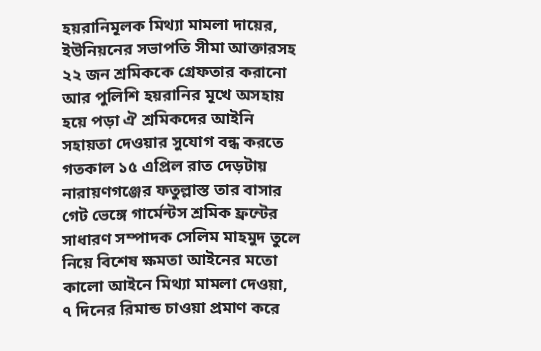হয়রানিমূলক মিথ্যা মামলা দায়ের, ইউনিয়নের সভাপতি সীমা আক্তারসহ ২২ জন শ্রমিককে গ্রেফতার করানো আর পুলিশি হয়রানির মূখে অসহায় হয়ে পড়া ঐ শ্রমিকদের আইনি সহায়তা দেওয়ার সুযোগ বন্ধ করতে গতকাল ১৫ এপ্রিল রাত দেড়টায় নারায়ণগঞ্জের ফতুল্লাস্ত তার বাসার গেট ভেঙ্গে গার্মেন্টস শ্রমিক ফ্রন্টের সাধারণ সম্পাদক সেলিম মাহমুদ তুলে নিয়ে বিশেষ ক্ষমতা আইনের মতো কালো আইনে মিথ্যা মামলা দেওয়া, ৭ দিনের রিমান্ড চাওয়া প্রমাণ করে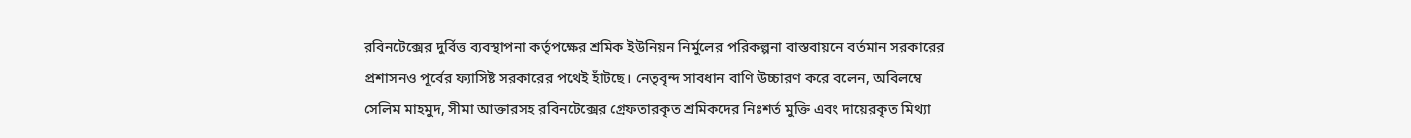রবিনটেক্সের দুর্বিত্ত ব্যবস্থাপনা কর্তৃপক্ষের শ্রমিক ইউনিয়ন নির্মুলের পরিকল্পনা বাস্তবায়নে বর্তমান সরকারের প্রশাসনও পূর্বের ফ্যাসিষ্ট সরকারের পথেই হাঁটছে। নেতৃবৃন্দ সাবধান বাণি উচ্চারণ করে বলেন, অবিলম্বে সেলিম মাহমুদ, সীমা আক্তারসহ রবিনটেক্সের গ্রেফতারকৃত শ্রমিকদের নিঃশর্ত মুক্তি এবং দায়েরকৃত মিথ্যা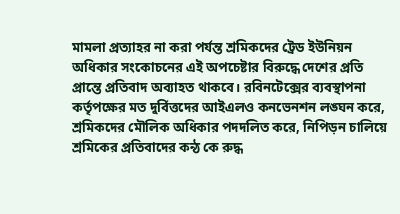মামলা প্রত্যাহর না করা পর্যন্ত শ্রমিকদের ট্রেড ইউনিয়ন অধিকার সংকোচনের এই অপচেষ্টার বিরুদ্ধে দেশের প্রতি প্রান্তে প্রতিবাদ অব্যাহত থাকবে। রবিনটেক্সের ব্যবস্থাপনা কর্তৃপক্ষের মত দুর্বিত্তদের আইএলও কনভেনশন লঙ্ঘন করে, শ্রমিকদের মৌলিক অধিকার পদদলিত করে, নিপিড়ন চালিয়ে শ্রমিকের প্রতিবাদের কন্ঠ কে রুদ্ধ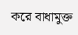করে বাধামুক্ত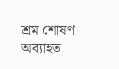শ্রম শোষণ অব্যাহত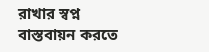রাখার স্বপ্ন বাস্তবায়ন করতে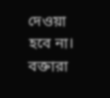দেওয়া হবে না। বক্তারা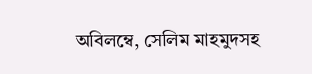অবিলম্বে, সেলিম মাহমুদসহ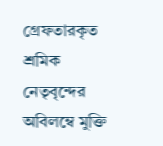গ্রেফতারকৃত শ্রমিক নেতৃবৃন্দের অবিলম্বে মুক্তি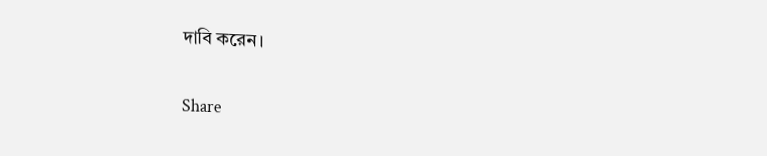দাবি করেন।

Share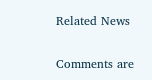Related News

Comments are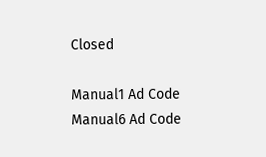Closed

Manual1 Ad Code
Manual6 Ad Code